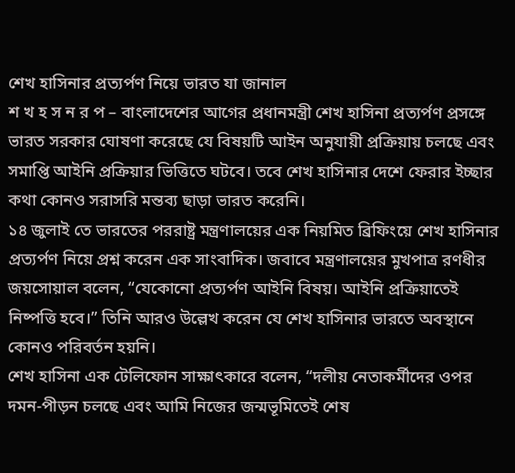শেখ হাসিনার প্রত্যর্পণ নিয়ে ভারত যা জানাল
শ খ হ স ন র প – বাংলাদেশের আগের প্রধানমন্ত্রী শেখ হাসিনা প্রত্যর্পণ প্রসঙ্গে ভারত সরকার ঘোষণা করেছে যে বিষয়টি আইন অনুযায়ী প্রক্রিয়ায় চলছে এবং সমাপ্তি আইনি প্রক্রিয়ার ভিত্তিতে ঘটবে। তবে শেখ হাসিনার দেশে ফেরার ইচ্ছার কথা কোনও সরাসরি মন্তব্য ছাড়া ভারত করেনি।
১৪ জুলাই তে ভারতের পররাষ্ট্র মন্ত্রণালয়ের এক নিয়মিত ব্রিফিংয়ে শেখ হাসিনার প্রত্যর্পণ নিয়ে প্রশ্ন করেন এক সাংবাদিক। জবাবে মন্ত্রণালয়ের মুখপাত্র রণধীর জয়সোয়াল বলেন, “যেকোনো প্রত্যর্পণ আইনি বিষয়। আইনি প্রক্রিয়াতেই নিষ্পত্তি হবে।” তিনি আরও উল্লেখ করেন যে শেখ হাসিনার ভারতে অবস্থানে কোনও পরিবর্তন হয়নি।
শেখ হাসিনা এক টেলিফোন সাক্ষাৎকারে বলেন, “দলীয় নেতাকর্মীদের ওপর দমন-পীড়ন চলছে এবং আমি নিজের জন্মভূমিতেই শেষ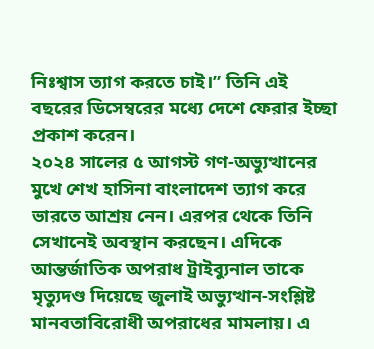নিঃশ্বাস ত্যাগ করতে চাই।” তিনি এই বছরের ডিসেম্বরের মধ্যে দেশে ফেরার ইচ্ছা প্রকাশ করেন।
২০২৪ সালের ৫ আগস্ট গণ-অভ্যুত্থানের মুখে শেখ হাসিনা বাংলাদেশ ত্যাগ করে ভারতে আশ্রয় নেন। এরপর থেকে তিনি সেখানেই অবস্থান করছেন। এদিকে আন্তর্জাতিক অপরাধ ট্রাইব্যুনাল তাকে মৃত্যুদণ্ড দিয়েছে জুলাই অভ্যুত্থান-সংশ্লিষ্ট মানবতাবিরোধী অপরাধের মামলায়। এ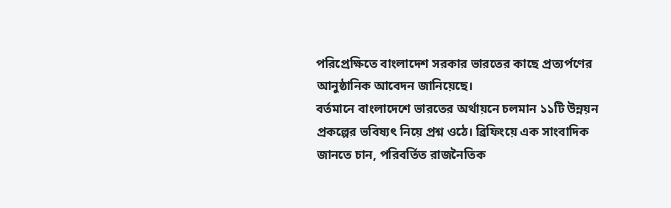পরিপ্রেক্ষিতে বাংলাদেশ সরকার ভারতের কাছে প্রত্যর্পণের আনুষ্ঠানিক আবেদন জানিয়েছে।
বর্তমানে বাংলাদেশে ভারতের অর্থায়নে চলমান ১১টি উন্নয়ন প্রকল্পের ভবিষ্যৎ নিয়ে প্রশ্ন ওঠে। ব্রিফিংয়ে এক সাংবাদিক জানতে চান, পরিবর্তিত রাজনৈতিক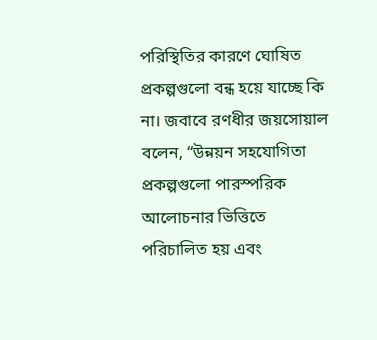পরিস্থিতির কারণে ঘোষিত প্রকল্পগুলো বন্ধ হয়ে যাচ্ছে কি না। জবাবে রণধীর জয়সোয়াল বলেন, “উন্নয়ন সহযোগিতা প্রকল্পগুলো পারস্পরিক আলোচনার ভিত্তিতে পরিচালিত হয় এবং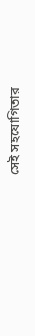সেই সহযোগিতার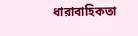ধারাবাহিকতা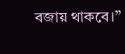বজায় থাকবে।”